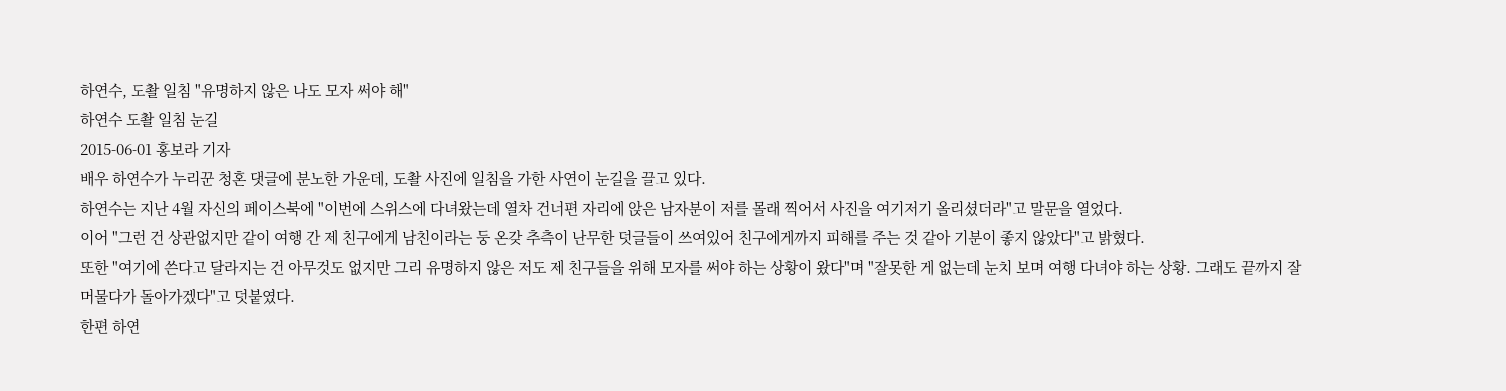하연수, 도촬 일침 "유명하지 않은 나도 모자 써야 해"
하연수 도촬 일침 눈길
2015-06-01 홍보라 기자
배우 하연수가 누리꾼 청혼 댓글에 분노한 가운데, 도촬 사진에 일침을 가한 사연이 눈길을 끌고 있다.
하연수는 지난 4월 자신의 페이스북에 "이번에 스위스에 다녀왔는데 열차 건너편 자리에 앉은 남자분이 저를 몰래 찍어서 사진을 여기저기 올리셨더라"고 말문을 열었다.
이어 "그런 건 상관없지만 같이 여행 간 제 친구에게 남친이라는 둥 온갖 추측이 난무한 덧글들이 쓰여있어 친구에게까지 피해를 주는 것 같아 기분이 좋지 않았다"고 밝혔다.
또한 "여기에 쓴다고 달라지는 건 아무것도 없지만 그리 유명하지 않은 저도 제 친구들을 위해 모자를 써야 하는 상황이 왔다"며 "잘못한 게 없는데 눈치 보며 여행 다녀야 하는 상황. 그래도 끝까지 잘 머물다가 돌아가겠다"고 덧붙였다.
한편 하연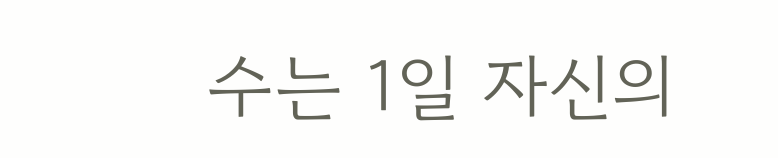수는 1일 자신의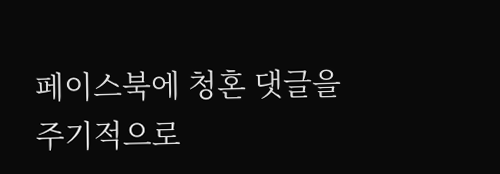페이스북에 청혼 댓글을 주기적으로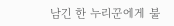남긴 한 누리꾼에게 불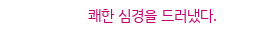쾌한 심경을 드러냈다.